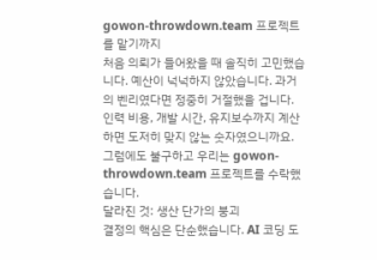gowon-throwdown.team 프로젝트를 맡기까지
처음 의뢰가 들어왔을 때 솔직히 고민했습니다. 예산이 넉넉하지 않았습니다. 과거의 벤리였다면 정중히 거절했을 겁니다. 인력 비용, 개발 시간, 유지보수까지 계산하면 도저히 맞지 않는 숫자였으니까요.
그럼에도 불구하고 우리는 gowon-throwdown.team 프로젝트를 수락했습니다.
달라진 것: 생산 단가의 붕괴
결정의 핵심은 단순했습니다. AI 코딩 도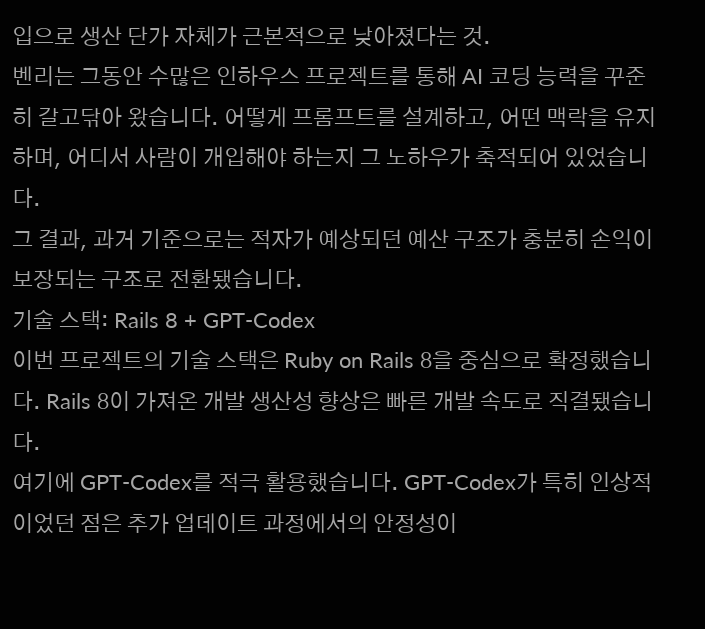입으로 생산 단가 자체가 근본적으로 낮아졌다는 것.
벤리는 그동안 수많은 인하우스 프로젝트를 통해 AI 코딩 능력을 꾸준히 갈고닦아 왔습니다. 어떻게 프롬프트를 설계하고, 어떤 맥락을 유지하며, 어디서 사람이 개입해야 하는지 그 노하우가 축적되어 있었습니다.
그 결과, 과거 기준으로는 적자가 예상되던 예산 구조가 충분히 손익이 보장되는 구조로 전환됐습니다.
기술 스택: Rails 8 + GPT-Codex
이번 프로젝트의 기술 스택은 Ruby on Rails 8을 중심으로 확정했습니다. Rails 8이 가져온 개발 생산성 향상은 빠른 개발 속도로 직결됐습니다.
여기에 GPT-Codex를 적극 활용했습니다. GPT-Codex가 특히 인상적이었던 점은 추가 업데이트 과정에서의 안정성이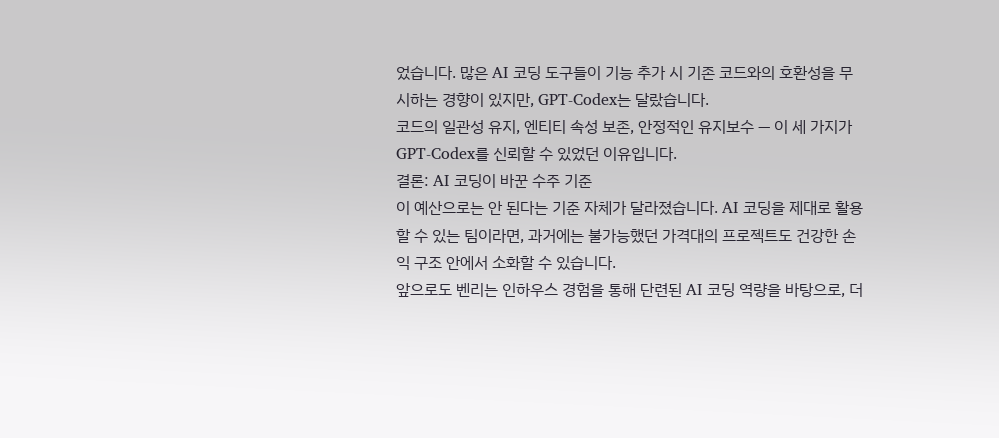었습니다. 많은 AI 코딩 도구들이 기능 추가 시 기존 코드와의 호환성을 무시하는 경향이 있지만, GPT-Codex는 달랐습니다.
코드의 일관성 유지, 엔티티 속성 보존, 안정적인 유지보수 — 이 세 가지가 GPT-Codex를 신뢰할 수 있었던 이유입니다.
결론: AI 코딩이 바꾼 수주 기준
이 예산으로는 안 된다는 기준 자체가 달라졌습니다. AI 코딩을 제대로 활용할 수 있는 팀이라면, 과거에는 불가능했던 가격대의 프로젝트도 건강한 손익 구조 안에서 소화할 수 있습니다.
앞으로도 벤리는 인하우스 경험을 통해 단련된 AI 코딩 역량을 바탕으로, 더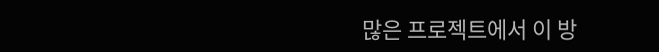많은 프로젝트에서 이 방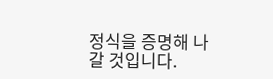정식을 증명해 나갈 것입니다.